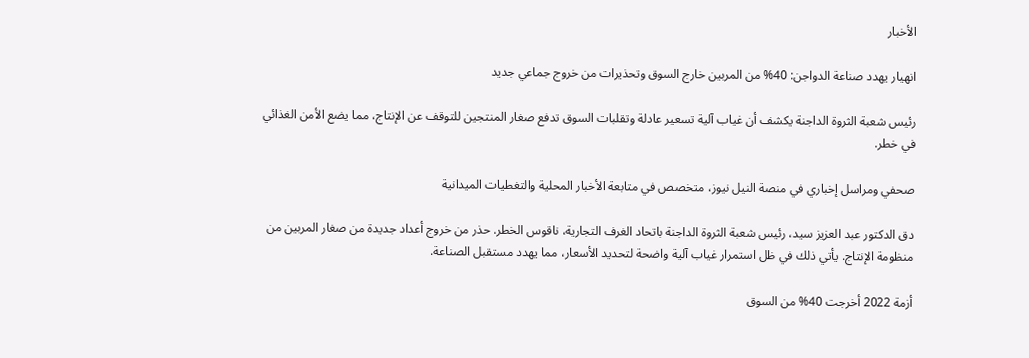الأخبار

انهيار يهدد صناعة الدواجن: 40% من المربين خارج السوق وتحذيرات من خروج جماعي جديد

رئيس شعبة الثروة الداجنة يكشف أن غياب آلية تسعير عادلة وتقلبات السوق تدفع صغار المنتجين للتوقف عن الإنتاج، مما يضع الأمن الغذائي في خطر.

صحفي ومراسل إخباري في منصة النيل نيوز، متخصص في متابعة الأخبار المحلية والتغطيات الميدانية

دق الدكتور عبد العزيز سيد، رئيس شعبة الثروة الداجنة باتحاد الغرف التجارية، ناقوس الخطر. حذر من خروج أعداد جديدة من صغار المربين من منظومة الإنتاج. يأتي ذلك في ظل استمرار غياب آلية واضحة لتحديد الأسعار، مما يهدد مستقبل الصناعة.

أزمة 2022 أخرجت 40% من السوق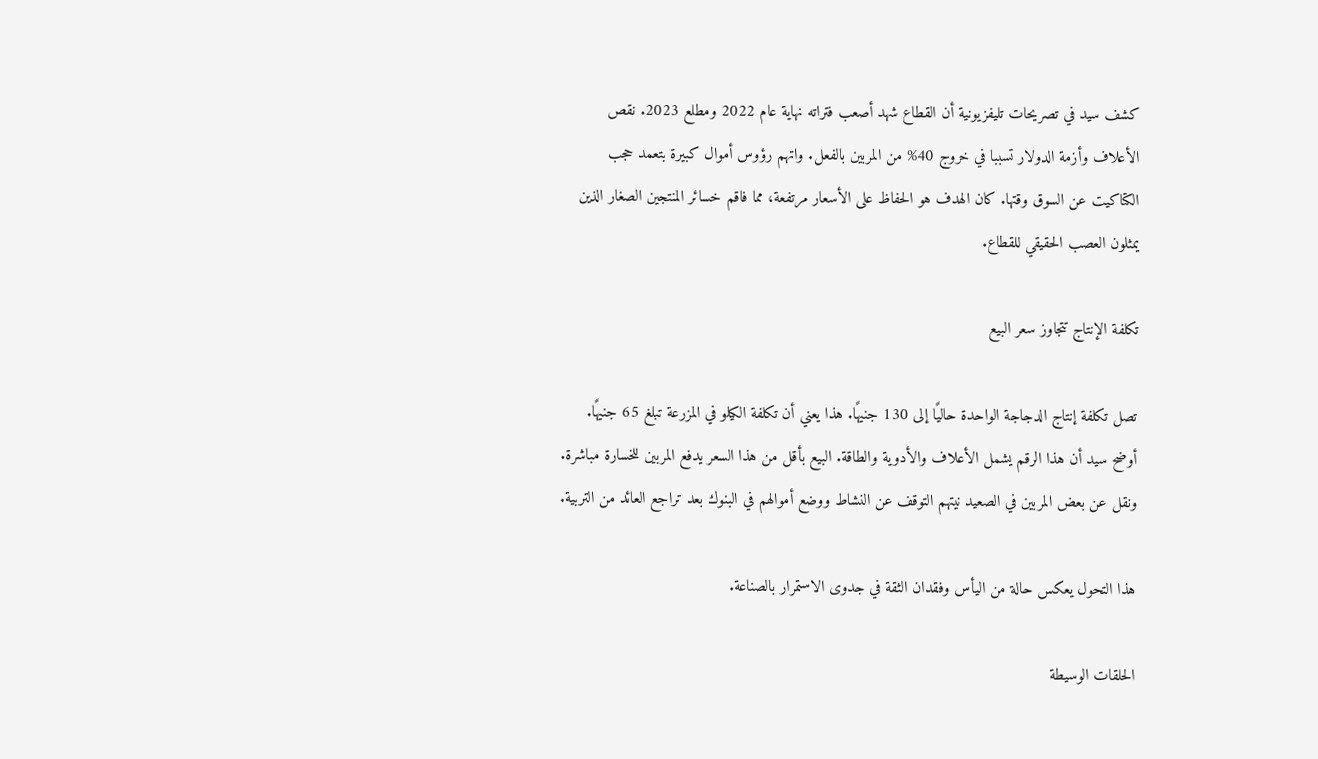كشف سيد في تصريحات تليفزيونية أن القطاع شهد أصعب فتراته نهاية عام 2022 ومطلع 2023. نقص الأعلاف وأزمة الدولار تسببا في خروج 40% من المربين بالفعل. واتهم رؤوس أموال كبيرة بتعمد حجب الكتاكيت عن السوق وقتها. كان الهدف هو الحفاظ على الأسعار مرتفعة، مما فاقم خسائر المنتجين الصغار الذين يمثلون العصب الحقيقي للقطاع.

تكلفة الإنتاج تتجاوز سعر البيع

تصل تكلفة إنتاج الدجاجة الواحدة حاليًا إلى 130 جنيهًا. هذا يعني أن تكلفة الكيلو في المزرعة تبلغ 65 جنيهًا. أوضح سيد أن هذا الرقم يشمل الأعلاف والأدوية والطاقة. البيع بأقل من هذا السعر يدفع المربين للخسارة مباشرة. ونقل عن بعض المربين في الصعيد نيتهم التوقف عن النشاط ووضع أموالهم في البنوك بعد تراجع العائد من التربية.

هذا التحول يعكس حالة من اليأس وفقدان الثقة في جدوى الاستمرار بالصناعة.

الحلقات الوسيطة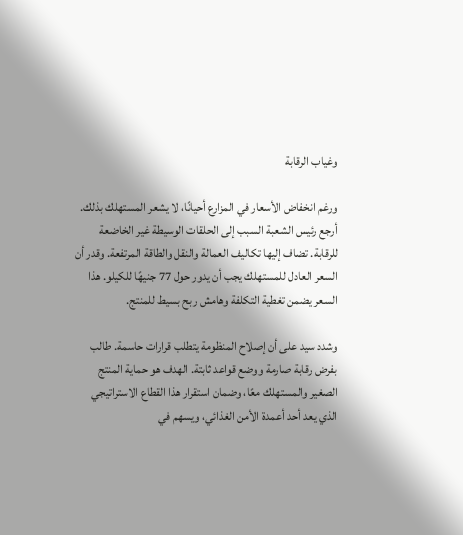وغياب الرقابة

ورغم انخفاض الأسعار في المزارع أحيانًا، لا يشعر المستهلك بذلك. أرجع رئيس الشعبة السبب إلى الحلقات الوسيطة غير الخاضعة للرقابة. تضاف إليها تكاليف العمالة والنقل والطاقة المرتفعة. وقدر أن السعر العادل للمستهلك يجب أن يدور حول 77 جنيهًا للكيلو. هذا السعر يضمن تغطية التكلفة وهامش ربح بسيط للمنتج.

وشدد سيد على أن إصلاح المنظومة يتطلب قرارات حاسمة. طالب بفرض رقابة صارمة ووضع قواعد ثابتة. الهدف هو حماية المنتج الصغير والمستهلك معًا، وضمان استقرار هذا القطاع الاستراتيجي الذي يعد أحد أعمدة الأمن الغذائي، ويسهم في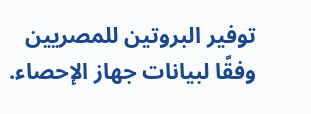توفير البروتين للمصريين وفقًا لبيانات جهاز الإحصاء.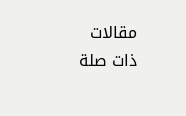مقالات ذات صلة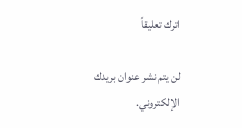اترك تعليقاً

لن يتم نشر عنوان بريدك الإلكتروني.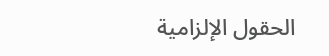الحقول الإلزامية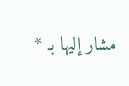مشار إليها بـ *